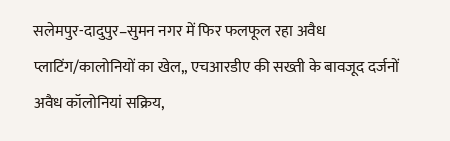सलेमपुर-दादुपुर–सुमन नगर में फिर फलफूल रहा अवैध प्लाटिंग/कालोनियों का खेल,, एचआरडीए की सख्ती के बावजूद दर्जनों अवैध कॉलोनियां सक्रिय,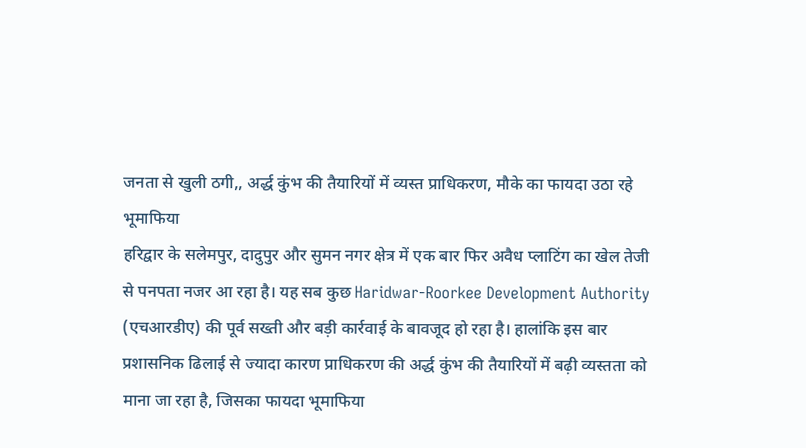जनता से खुली ठगी,, अर्द्ध कुंभ की तैयारियों में व्यस्त प्राधिकरण, मौके का फायदा उठा रहे भूमाफिया
हरिद्वार के सलेमपुर, दादुपुर और सुमन नगर क्षेत्र में एक बार फिर अवैध प्लाटिंग का खेल तेजी से पनपता नजर आ रहा है। यह सब कुछ Haridwar-Roorkee Development Authority (एचआरडीए) की पूर्व सख्ती और बड़ी कार्रवाई के बावजूद हो रहा है। हालांकि इस बार प्रशासनिक ढिलाई से ज्यादा कारण प्राधिकरण की अर्द्ध कुंभ की तैयारियों में बढ़ी व्यस्तता को माना जा रहा है, जिसका फायदा भूमाफिया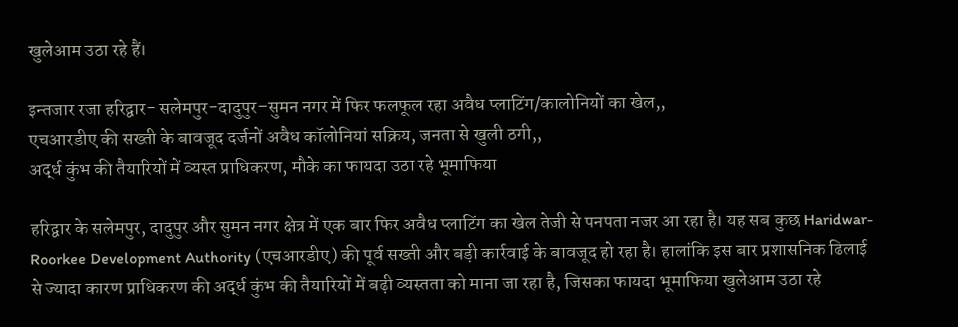खुलेआम उठा रहे हैं।

इन्तजार रजा हरिद्वार- सलेमपुर-दादुपुर–सुमन नगर में फिर फलफूल रहा अवैध प्लाटिंग/कालोनियों का खेल,,
एचआरडीए की सख्ती के बावजूद दर्जनों अवैध कॉलोनियां सक्रिय, जनता से खुली ठगी,,
अर्द्ध कुंभ की तैयारियों में व्यस्त प्राधिकरण, मौके का फायदा उठा रहे भूमाफिया

हरिद्वार के सलेमपुर, दादुपुर और सुमन नगर क्षेत्र में एक बार फिर अवैध प्लाटिंग का खेल तेजी से पनपता नजर आ रहा है। यह सब कुछ Haridwar-Roorkee Development Authority (एचआरडीए) की पूर्व सख्ती और बड़ी कार्रवाई के बावजूद हो रहा है। हालांकि इस बार प्रशासनिक ढिलाई से ज्यादा कारण प्राधिकरण की अर्द्ध कुंभ की तैयारियों में बढ़ी व्यस्तता को माना जा रहा है, जिसका फायदा भूमाफिया खुलेआम उठा रहे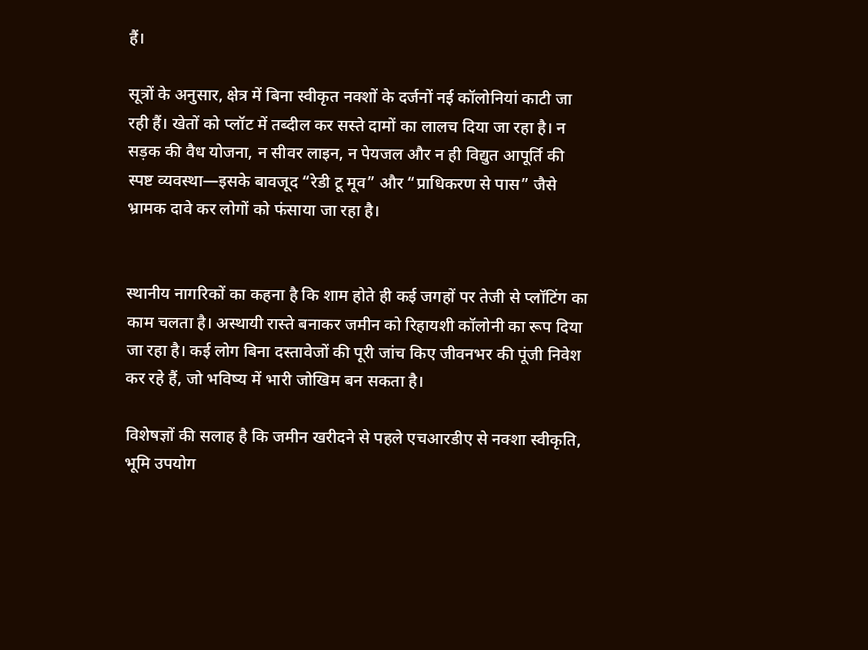हैं।

सूत्रों के अनुसार, क्षेत्र में बिना स्वीकृत नक्शों के दर्जनों नई कॉलोनियां काटी जा रही हैं। खेतों को प्लॉट में तब्दील कर सस्ते दामों का लालच दिया जा रहा है। न सड़क की वैध योजना, न सीवर लाइन, न पेयजल और न ही विद्युत आपूर्ति की स्पष्ट व्यवस्था—इसके बावजूद “रेडी टू मूव” और “प्राधिकरण से पास” जैसे भ्रामक दावे कर लोगों को फंसाया जा रहा है।


स्थानीय नागरिकों का कहना है कि शाम होते ही कई जगहों पर तेजी से प्लॉटिंग का काम चलता है। अस्थायी रास्ते बनाकर जमीन को रिहायशी कॉलोनी का रूप दिया जा रहा है। कई लोग बिना दस्तावेजों की पूरी जांच किए जीवनभर की पूंजी निवेश कर रहे हैं, जो भविष्य में भारी जोखिम बन सकता है।

विशेषज्ञों की सलाह है कि जमीन खरीदने से पहले एचआरडीए से नक्शा स्वीकृति, भूमि उपयोग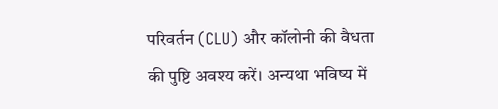परिवर्तन (CLU) और कॉलोनी की वैधता की पुष्टि अवश्य करें। अन्यथा भविष्य में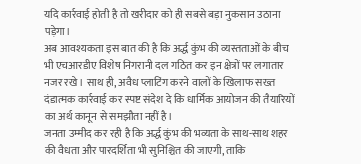यदि कार्रवाई होती है तो खरीदार को ही सबसे बड़ा नुकसान उठाना पड़ेगा।
अब आवश्यकता इस बात की है कि अर्द्ध कुंभ की व्यस्तताओं के बीच भी एचआरडीए विशेष निगरानी दल गठित कर इन क्षेत्रों पर लगातार नजर रखे। साथ ही, अवैध प्लाटिंग करने वालों के खिलाफ सख्त दंडात्मक कार्रवाई कर स्पष्ट संदेश दे कि धार्मिक आयोजन की तैयारियों का अर्थ कानून से समझौता नहीं है।
जनता उम्मीद कर रही है कि अर्द्ध कुंभ की भव्यता के साथ-साथ शहर की वैधता और पारदर्शिता भी सुनिश्चित की जाएगी, ताकि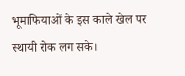भूमाफियाओं के इस काले खेल पर स्थायी रोक लग सके।